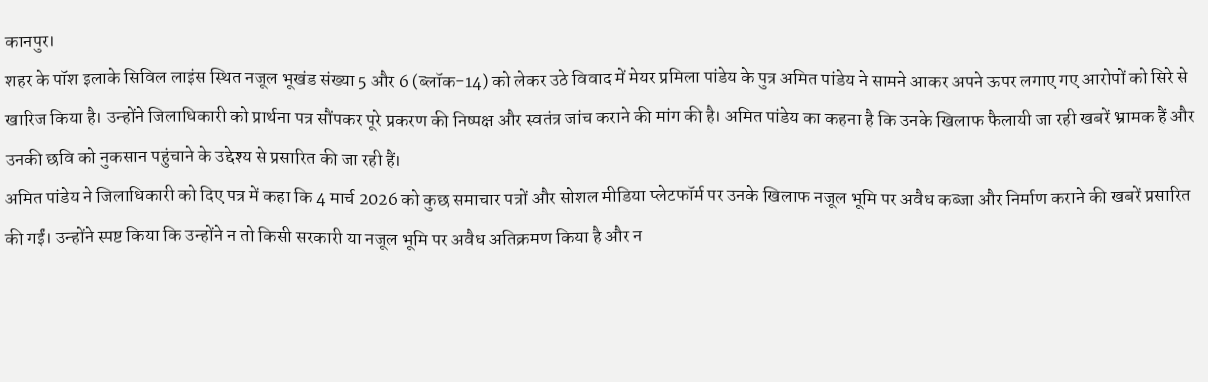कानपुर।
शहर के पॉश इलाके सिविल लाइंस स्थित नजूल भूखंड संख्या 5 और 6 (ब्लॉक-14) को लेकर उठे विवाद में मेयर प्रमिला पांडेय के पुत्र अमित पांडेय ने सामने आकर अपने ऊपर लगाए गए आरोपों को सिरे से खारिज किया है। उन्होंने जिलाधिकारी को प्रार्थना पत्र सौंपकर पूरे प्रकरण की निष्पक्ष और स्वतंत्र जांच कराने की मांग की है। अमित पांडेय का कहना है कि उनके खिलाफ फैलायी जा रही खबरें भ्रामक हैं और उनकी छवि को नुकसान पहुंचाने के उद्देश्य से प्रसारित की जा रही हैं।
अमित पांडेय ने जिलाधिकारी को दिए पत्र में कहा कि 4 मार्च 2026 को कुछ समाचार पत्रों और सोशल मीडिया प्लेटफॉर्म पर उनके खिलाफ नजूल भूमि पर अवैध कब्जा और निर्माण कराने की खबरें प्रसारित की गईं। उन्होंने स्पष्ट किया कि उन्होंने न तो किसी सरकारी या नजूल भूमि पर अवैध अतिक्रमण किया है और न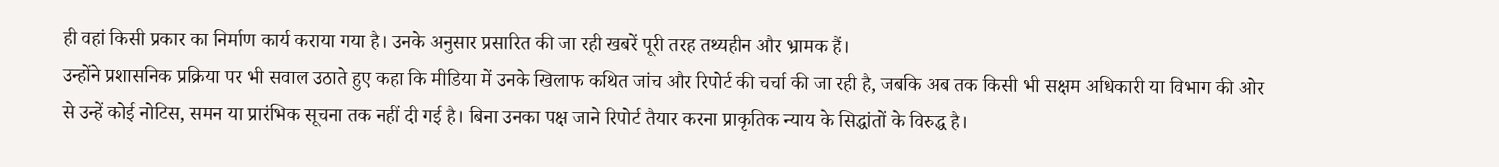ही वहां किसी प्रकार का निर्माण कार्य कराया गया है। उनके अनुसार प्रसारित की जा रही खबरें पूरी तरह तथ्यहीन और भ्रामक हैं।
उन्होंने प्रशासनिक प्रक्रिया पर भी सवाल उठाते हुए कहा कि मीडिया में उनके खिलाफ कथित जांच और रिपोर्ट की चर्चा की जा रही है, जबकि अब तक किसी भी सक्षम अधिकारी या विभाग की ओर से उन्हें कोई नोटिस, समन या प्रारंभिक सूचना तक नहीं दी गई है। बिना उनका पक्ष जाने रिपोर्ट तैयार करना प्राकृतिक न्याय के सिद्धांतों के विरुद्ध है।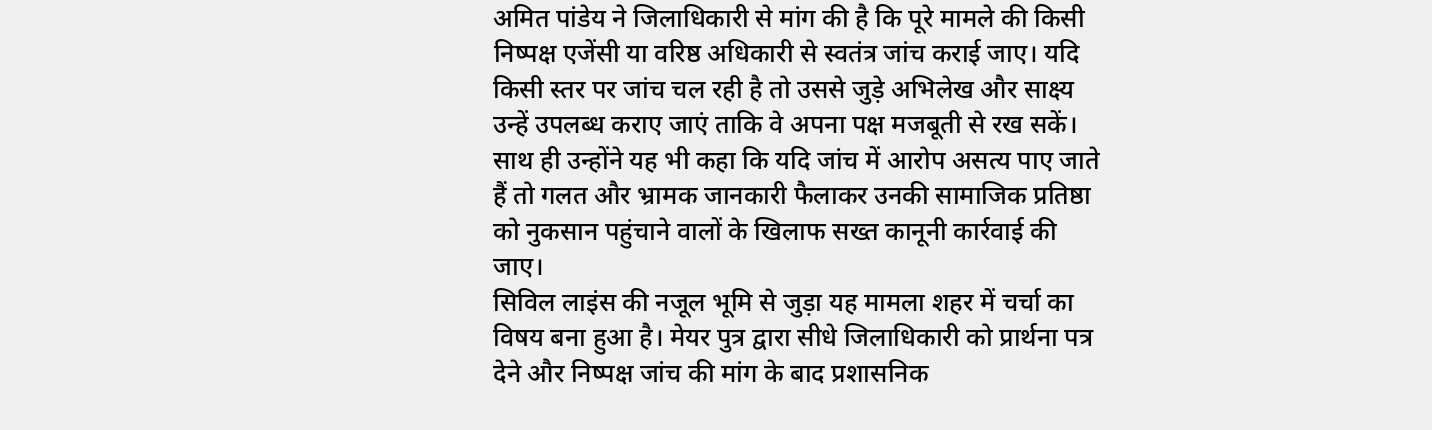अमित पांडेय ने जिलाधिकारी से मांग की है कि पूरे मामले की किसी निष्पक्ष एजेंसी या वरिष्ठ अधिकारी से स्वतंत्र जांच कराई जाए। यदि किसी स्तर पर जांच चल रही है तो उससे जुड़े अभिलेख और साक्ष्य उन्हें उपलब्ध कराए जाएं ताकि वे अपना पक्ष मजबूती से रख सकें। साथ ही उन्होंने यह भी कहा कि यदि जांच में आरोप असत्य पाए जाते हैं तो गलत और भ्रामक जानकारी फैलाकर उनकी सामाजिक प्रतिष्ठा को नुकसान पहुंचाने वालों के खिलाफ सख्त कानूनी कार्रवाई की जाए।
सिविल लाइंस की नजूल भूमि से जुड़ा यह मामला शहर में चर्चा का विषय बना हुआ है। मेयर पुत्र द्वारा सीधे जिलाधिकारी को प्रार्थना पत्र देने और निष्पक्ष जांच की मांग के बाद प्रशासनिक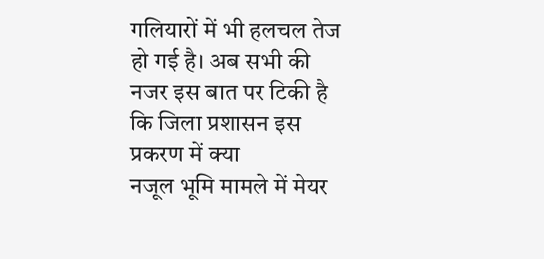गलियारों में भी हलचल तेज हो गई है। अब सभी की नजर इस बात पर टिकी है कि जिला प्रशासन इस प्रकरण में क्या
नजूल भूमि मामले में मेयर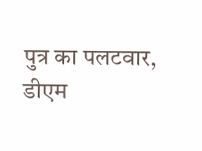पुत्र का पलटवार, डीएम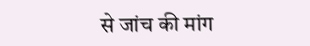से जांच की मांग